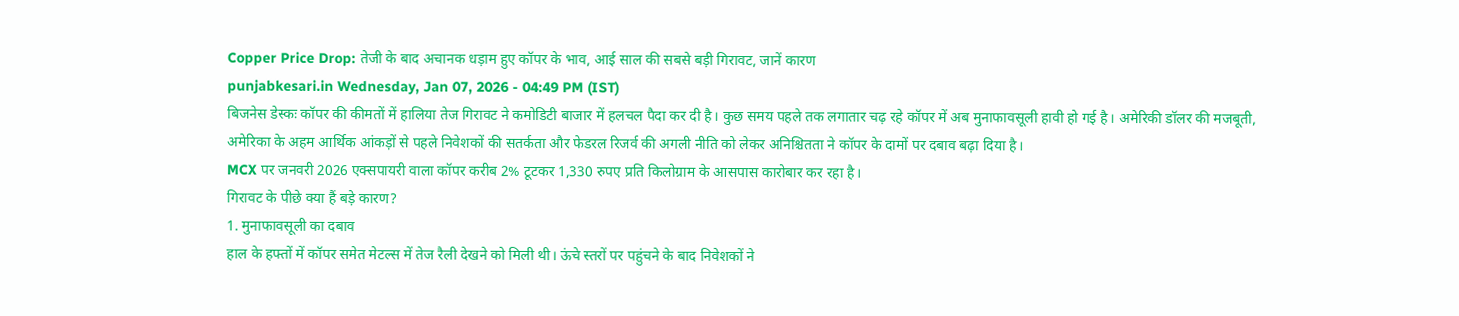Copper Price Drop: तेजी के बाद अचानक धड़ाम हुए कॉपर के भाव, आई साल की सबसे बड़ी गिरावट, जानें कारण
punjabkesari.in Wednesday, Jan 07, 2026 - 04:49 PM (IST)
बिजनेस डेस्कः कॉपर की कीमतों में हालिया तेज गिरावट ने कमोडिटी बाजार में हलचल पैदा कर दी है। कुछ समय पहले तक लगातार चढ़ रहे कॉपर में अब मुनाफावसूली हावी हो गई है। अमेरिकी डॉलर की मजबूती, अमेरिका के अहम आर्थिक आंकड़ों से पहले निवेशकों की सतर्कता और फेडरल रिजर्व की अगली नीति को लेकर अनिश्चितता ने कॉपर के दामों पर दबाव बढ़ा दिया है।
MCX पर जनवरी 2026 एक्सपायरी वाला कॉपर करीब 2% टूटकर 1,330 रुपए प्रति किलोग्राम के आसपास कारोबार कर रहा है।
गिरावट के पीछे क्या हैं बड़े कारण?
1. मुनाफावसूली का दबाव
हाल के हफ्तों में कॉपर समेत मेटल्स में तेज रैली देखने को मिली थी। ऊंचे स्तरों पर पहुंचने के बाद निवेशकों ने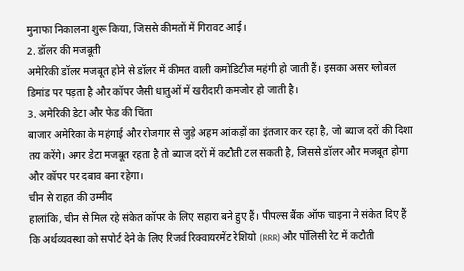मुनाफा निकालना शुरू किया, जिससे कीमतों में गिरावट आई।
2. डॉलर की मजबूती
अमेरिकी डॉलर मजबूत होने से डॉलर में कीमत वाली कमोडिटीज महंगी हो जाती हैं। इसका असर ग्लोबल डिमांड पर पड़ता है और कॉपर जैसी धातुओं में खरीदारी कमजोर हो जाती है।
3. अमेरिकी डेटा और फेड की चिंता
बाजार अमेरिका के महंगाई और रोजगार से जुड़े अहम आंकड़ों का इंतजार कर रहा है, जो ब्याज दरों की दिशा तय करेंगे। अगर डेटा मजबूत रहता है तो ब्याज दरों में कटौती टल सकती है, जिससे डॉलर और मजबूत होगा और कॉपर पर दबाव बना रहेगा।
चीन से राहत की उम्मीद
हालांकि, चीन से मिल रहे संकेत कॉपर के लिए सहारा बने हुए हैं। पीपल्स बैंक ऑफ चाइना ने संकेत दिए हैं कि अर्थव्यवस्था को सपोर्ट देने के लिए रिजर्व रिक्वायरमेंट रेशियो (RRR) और पॉलिसी रेट में कटौती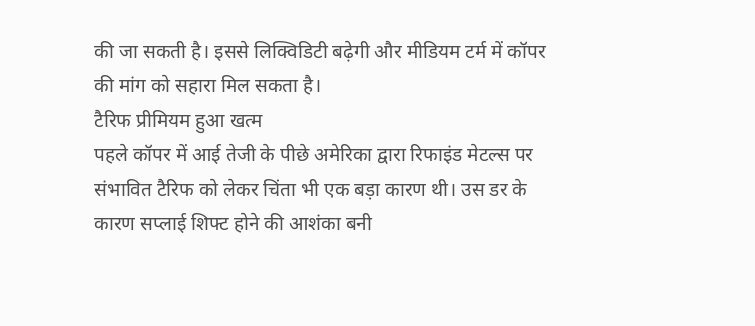की जा सकती है। इससे लिक्विडिटी बढ़ेगी और मीडियम टर्म में कॉपर की मांग को सहारा मिल सकता है।
टैरिफ प्रीमियम हुआ खत्म
पहले कॉपर में आई तेजी के पीछे अमेरिका द्वारा रिफाइंड मेटल्स पर संभावित टैरिफ को लेकर चिंता भी एक बड़ा कारण थी। उस डर के कारण सप्लाई शिफ्ट होने की आशंका बनी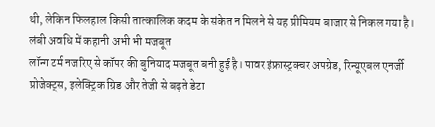थी, लेकिन फिलहाल किसी तात्कालिक कदम के संकेत न मिलने से यह प्रीमियम बाजार से निकल गया है।
लंबी अवधि में कहानी अभी भी मजबूत
लॉन्ग टर्म नजरिए से कॉपर की बुनियाद मजबूत बनी हुई है। पावर इंफ्रास्ट्रक्चर अपग्रेड, रिन्यूएबल एनर्जी प्रोजेक्ट्स, इलेक्ट्रिक ग्रिड और तेजी से बढ़ते डेटा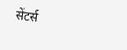सेंटर्स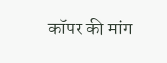कॉपर की मांग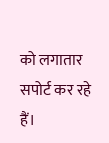को लगातार सपोर्ट कर रहे हैं।